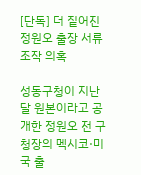[단독] 더 짙어진 정원오 출장 서류 조작 의혹

성동구청이 지난달 원본이라고 공개한 정원오 전 구청장의 멕시코·미국 출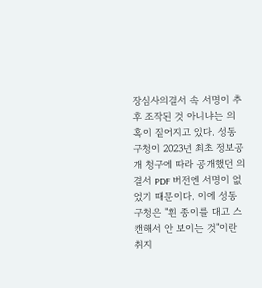장심사의결서 속 서명이 추후 조작된 것 아니냐는 의혹이 짙어지고 있다. 성동구청이 2023년 최초 정보공개 청구에 따라 공개했던 의결서 PDF 버전엔 서명이 없었기 때문이다. 이에 성동구청은 "흰 종이를 대고 스캔해서 안 보이는 것"이란 취지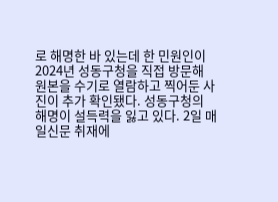로 해명한 바 있는데 한 민원인이 2024년 성동구청을 직접 방문해 원본을 수기로 열람하고 찍어둔 사진이 추가 확인됐다. 성동구청의 해명이 설득력을 잃고 있다. 2일 매일신문 취재에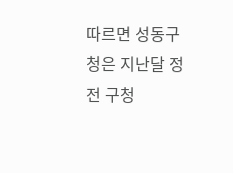따르면 성동구청은 지난달 정 전 구청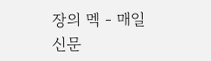장의 멕 - 매일신문